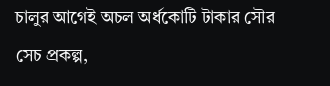চালুর আগেই অচল অর্ধকোটি টাকার সৌর সেচ প্রকল্প,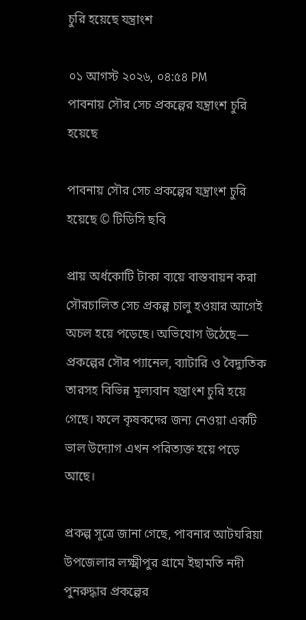চুরি হয়েছে যন্ত্রাংশ

০১ আগস্ট ২০২৬, ০৪:৫৪ PM
পাবনায় সৌর সেচ প্রকল্পের যন্ত্রাংশ চুরি হয়েছে

পাবনায় সৌর সেচ প্রকল্পের যন্ত্রাংশ চুরি হয়েছে © টিডিসি ছবি

প্রায় অর্ধকোটি টাকা ব্যয়ে বাস্তবায়ন করা সৌরচালিত সেচ প্রকল্প চালু হওয়ার আগেই অচল হয়ে পড়েছে। অভিযোগ উঠেছে— প্রকল্পের সৌর প্যানেল, ব্যাটারি ও বৈদ্যুতিক তারসহ বিভিন্ন মূল্যবান যন্ত্রাংশ চুরি হয়ে গেছে। ফলে কৃষকদের জন্য নেওয়া একটি ভাল উদ্যোগ এখন পরিত্যক্ত হয়ে পড়ে আছে।

প্রকল্প সূত্রে জানা গেছে, পাবনার আটঘরিয়া উপজেলার লক্ষ্মীপুর গ্রামে ইছামতি নদী পুনরুদ্ধার প্রকল্পের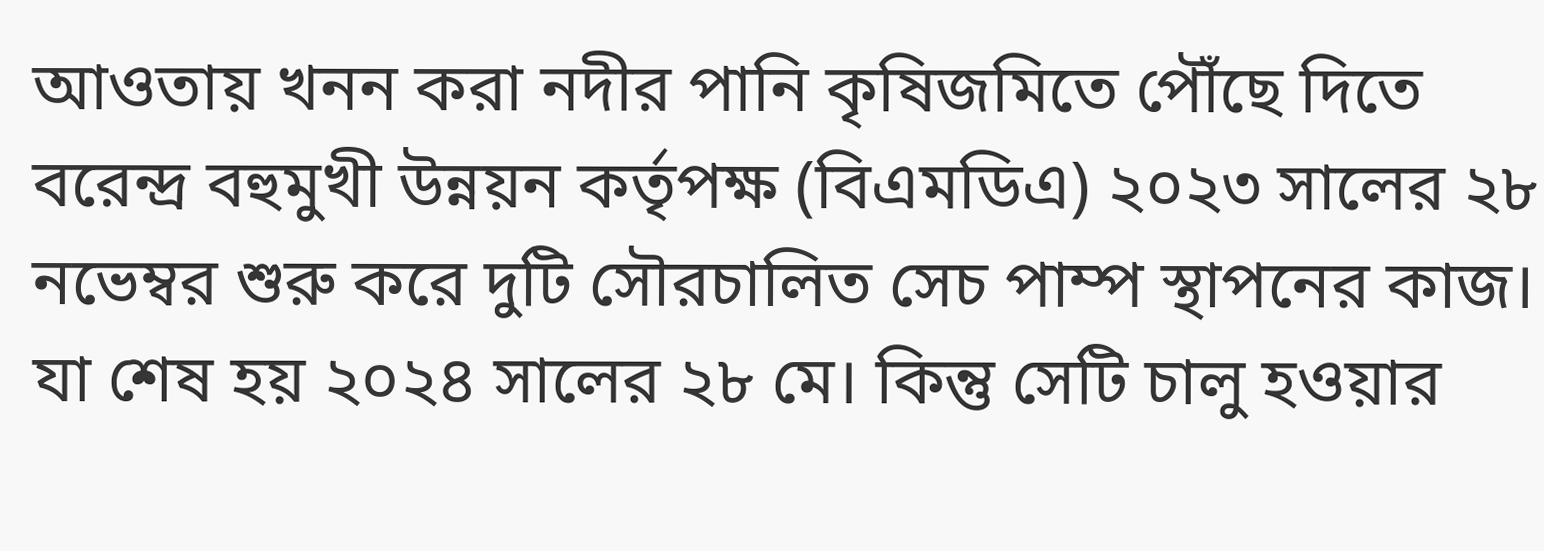আওতায় খনন করা নদীর পানি কৃষিজমিতে পৌঁছে দিতে বরেন্দ্র বহুমুখী উন্নয়ন কর্তৃপক্ষ (বিএমডিএ) ২০২৩ সালের ২৮ নভেম্বর শুরু করে দুটি সৌরচালিত সেচ পাম্প স্থাপনের কাজ। যা শেষ হয় ২০২৪ সালের ২৮ মে। কিন্তু সেটি চালু হওয়ার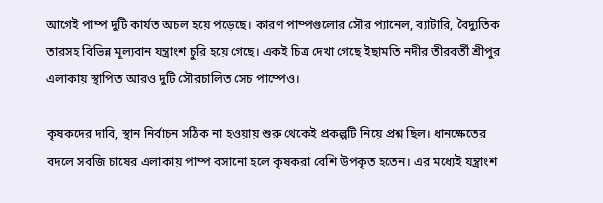আগেই পাম্প দুটি কার্যত অচল হয়ে পড়েছে। কারণ পাম্পগুলোর সৌর প্যানেল, ব্যাটারি, বৈদ্যুতিক তারসহ বিভিন্ন মূল্যবান যন্ত্রাংশ চুরি হয়ে গেছে। একই চিত্র দেখা গেছে ইছামতি নদীর তীরবর্তী শ্রীপুর এলাকায় স্থাপিত আরও দুটি সৌরচালিত সেচ পাম্পেও।

কৃষকদের দাবি, স্থান নির্বাচন সঠিক না হওয়ায় শুরু থেকেই প্রকল্পটি নিয়ে প্রশ্ন ছিল। ধানক্ষেতের বদলে সবজি চাষের এলাকায় পাম্প বসানো হলে কৃষকরা বেশি উপকৃত হতেন। এর মধ্যেই যন্ত্রাংশ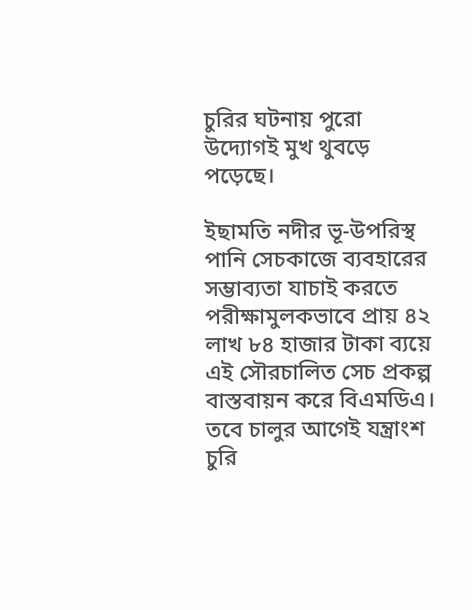চুরির ঘটনায় পুরো উদ্যোগই মুখ থুবড়ে পড়েছে।

ইছামতি নদীর ভূ-উপরিস্থ পানি সেচকাজে ব্যবহারের সম্ভাব্যতা যাচাই করতে পরীক্ষামুলকভাবে প্রায় ৪২ লাখ ৮৪ হাজার টাকা ব্যয়ে এই সৌরচালিত সেচ প্রকল্প বাস্তবায়ন করে বিএমডিএ। তবে চালুর আগেই যন্ত্রাংশ চুরি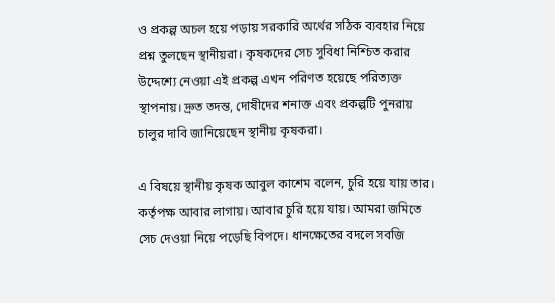ও প্রকল্প অচল হয়ে পড়ায় সরকারি অর্থের সঠিক ব্যবহার নিয়ে প্রশ্ন তুলছেন স্থানীয়রা। কৃষকদের সেচ সুবিধা নিশ্চিত করার উদ্দেশ্যে নেওয়া এই প্রকল্প এখন পরিণত হয়েছে পরিত্যক্ত স্থাপনায়। দ্রুত তদন্ত, দোষীদের শনাক্ত এবং প্রকল্পটি পুনরায় চালুর দাবি জানিয়েছেন স্থানীয় কৃষকরা।

এ বিষয়ে স্থানীয় কৃষক আবুল কাশেম বলেন, চুরি হয়ে যায় তার। কর্তৃপক্ষ আবার লাগায়। আবার চুরি হয়ে যায়। আমরা জমিতে সেচ দেওয়া নিয়ে পড়েছি বিপদে। ধানক্ষেতের বদলে সবজি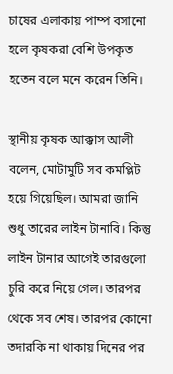চাষের এলাকায় পাম্প বসানো হলে কৃষকরা বেশি উপকৃত হতেন বলে মনে করেন তিনি।

স্থানীয় কৃষক আক্কাস আলী বলেন, মোটামুটি সব কমপ্লিট হয়ে গিয়েছিল। আমরা জানি শুধু তারের লাইন টানাবি। কিন্তু লাইন টানার আগেই তারগুলো চুরি করে নিয়ে গেল। তারপর থেকে সব শেষ। তারপর কোনো তদারকি না থাকায় দিনের পর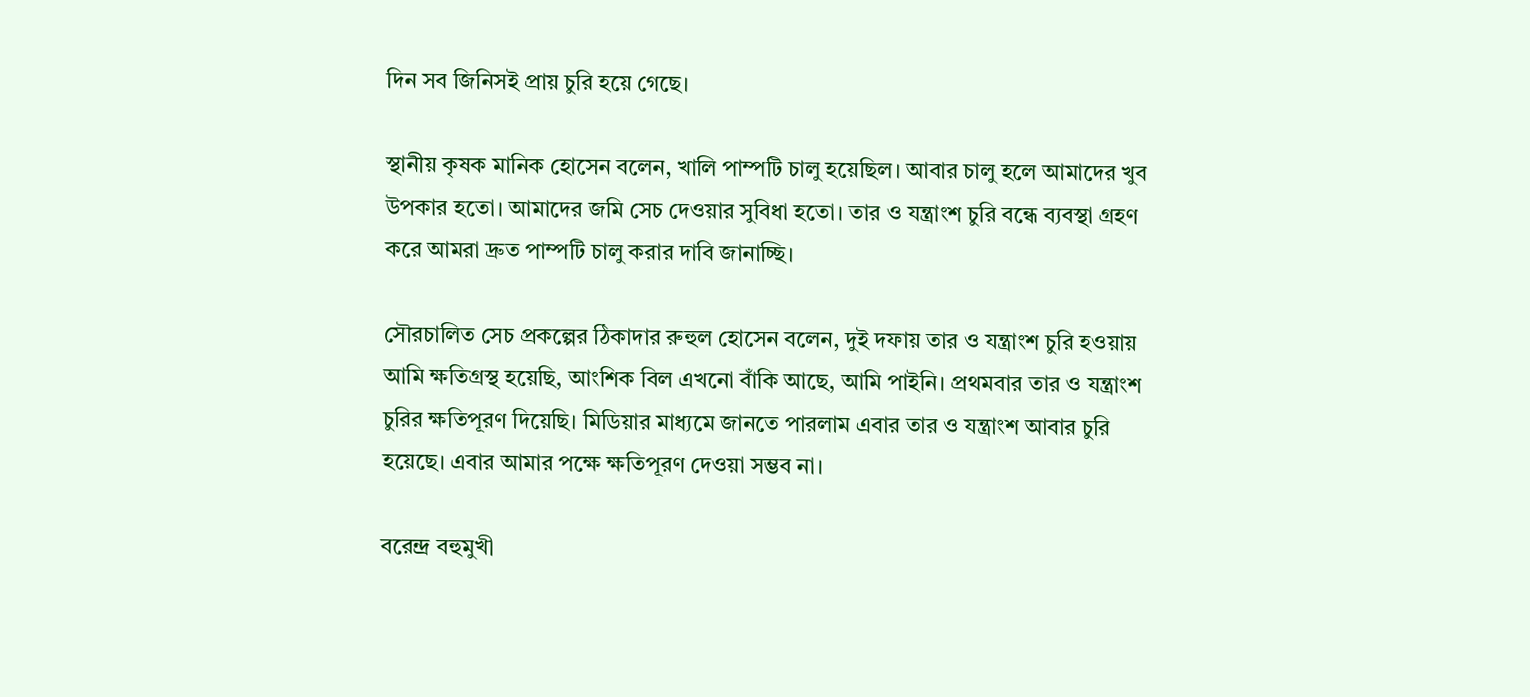দিন সব জিনিসই প্রায় চুরি হয়ে গেছে।

স্থানীয় কৃষক মানিক হোসেন বলেন, খালি পাম্পটি চালু হয়েছিল। আবার চালু হলে আমাদের খুব উপকার হতো। আমাদের জমি সেচ দেওয়ার সুবিধা হতো। তার ও যন্ত্রাংশ চুরি বন্ধে ব্যবস্থা গ্রহণ করে আমরা দ্রুত পাম্পটি চালু করার দাবি জানাচ্ছি।

সৌরচালিত সেচ প্রকল্পের ঠিকাদার রুহুল হোসেন বলেন, দুই দফায় তার ও যন্ত্রাংশ চুরি হওয়ায় আমি ক্ষতিগ্রস্থ হয়েছি, আংশিক বিল এখনো বাঁকি আছে, আমি পাইনি। প্রথমবার তার ও যন্ত্রাংশ চুরির ক্ষতিপূরণ দিয়েছি। মিডিয়ার মাধ্যমে জানতে পারলাম এবার তার ও যন্ত্রাংশ আবার চুরি হয়েছে। এবার আমার পক্ষে ক্ষতিপূরণ দেওয়া সম্ভব না।

বরেন্দ্র বহুমুখী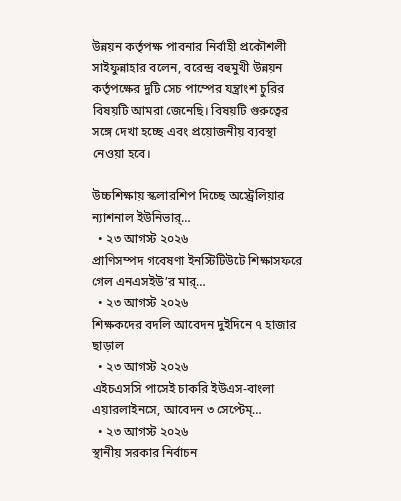উন্নয়ন কর্তৃপক্ষ পাবনার নির্বাহী প্রকৌশলী সাইফুন্নাহার বলেন, বরেন্দ্র বহুমুখী উন্নয়ন কর্তৃপক্ষের দুটি সেচ পাম্পের যন্ত্রাংশ চুরির বিষয়টি আমরা জেনেছি। বিষয়টি গুরুত্বের সঙ্গে দেখা হচ্ছে এবং প্রয়োজনীয় ব্যবস্থা নেওয়া হবে।

উচ্চশিক্ষায় স্কলারশিপ দিচ্ছে অস্ট্রেলিয়ার ন্যাশনাল ইউনিভার্…
  • ২৩ আগস্ট ২০২৬
প্রাণিসম্পদ গবেষণা ইনস্টিটিউটে শিক্ষাসফরে গেল এনএসইউ’র মার্…
  • ২৩ আগস্ট ২০২৬
শিক্ষকদের বদলি আবেদন দুইদিনে ৭ হাজার ছাড়াল
  • ২৩ আগস্ট ২০২৬
এইচএসসি পাসেই চাকরি ইউএস-বাংলা এয়ারলাইনসে, আবেদন ৩ সেপ্টেম্…
  • ২৩ আগস্ট ২০২৬
স্থানীয় সরকার নির্বাচন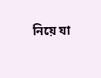নিয়ে যা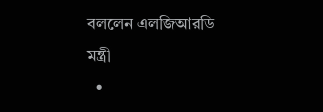বললেন এলজিআরডি মন্ত্রী
  •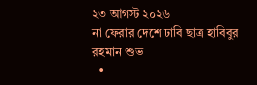২৩ আগস্ট ২০২৬
না ফেরার দেশে ঢাবি ছাত্র হাবিবুর রহমান শুভ
  •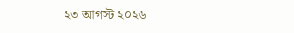২৩ আগস্ট ২০২৬